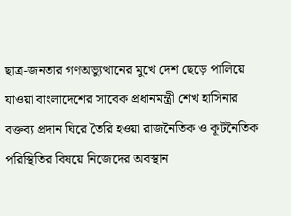ছাত্র-জনতার গণঅভ্যুত্থানের মুখে দেশ ছেড়ে পালিয়ে যাওয়া বাংলাদেশের সাবেক প্রধানমন্ত্রী শেখ হাসিনার বক্তব্য প্রদান ঘিরে তৈরি হওয়া রাজনৈতিক ও কূটনৈতিক পরিস্থিতির বিষয়ে নিজেদের অবস্থান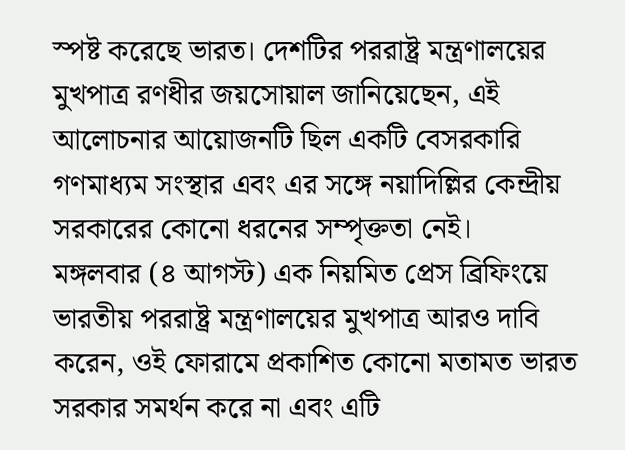স্পষ্ট করেছে ভারত। দেশটির পররাষ্ট্র মন্ত্রণালয়ের মুখপাত্র রণধীর জয়সোয়াল জানিয়েছেন, এই আলোচনার আয়োজনটি ছিল একটি বেসরকারি গণমাধ্যম সংস্থার এবং এর সঙ্গে নয়াদিল্লির কেন্দ্রীয় সরকারের কোনো ধরনের সম্পৃক্ততা নেই।
মঙ্গলবার (৪ আগস্ট) এক নিয়মিত প্রেস ব্রিফিংয়ে ভারতীয় পররাষ্ট্র মন্ত্রণালয়ের মুখপাত্র আরও দাবি করেন, ওই ফোরামে প্রকাশিত কোনো মতামত ভারত সরকার সমর্থন করে না এবং এটি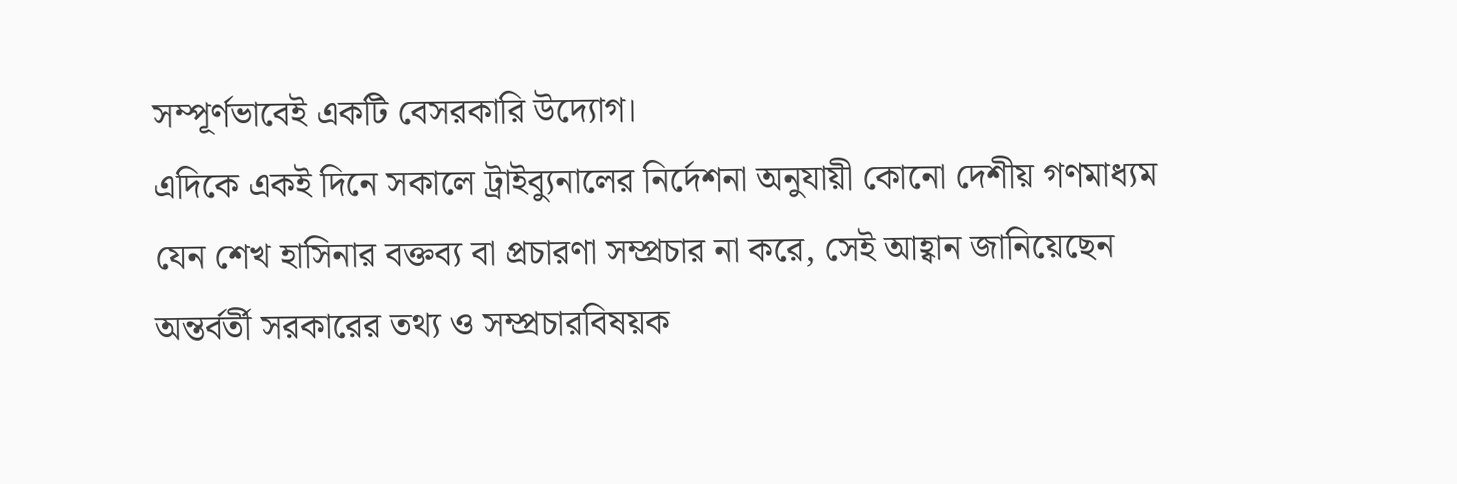সম্পূর্ণভাবেই একটি বেসরকারি উদ্যোগ।
এদিকে একই দিনে সকালে ট্রাইব্যুনালের নির্দেশনা অনুযায়ী কোনো দেশীয় গণমাধ্যম যেন শেখ হাসিনার বক্তব্য বা প্রচারণা সম্প্রচার না করে, সেই আহ্বান জানিয়েছেন অন্তর্বর্তী সরকারের তথ্য ও সম্প্রচারবিষয়ক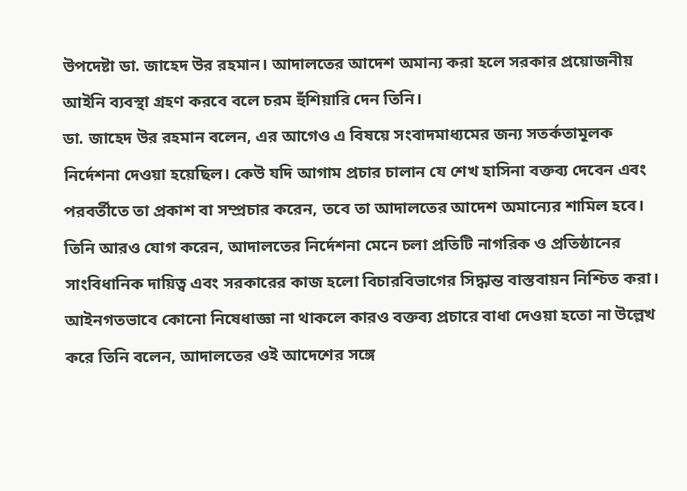উপদেষ্টা ডা. জাহেদ উর রহমান। আদালতের আদেশ অমান্য করা হলে সরকার প্রয়োজনীয় আইনি ব্যবস্থা গ্রহণ করবে বলে চরম হুঁশিয়ারি দেন তিনি।
ডা. জাহেদ উর রহমান বলেন, এর আগেও এ বিষয়ে সংবাদমাধ্যমের জন্য সতর্কতামূলক নির্দেশনা দেওয়া হয়েছিল। কেউ যদি আগাম প্রচার চালান যে শেখ হাসিনা বক্তব্য দেবেন এবং পরবর্তীতে তা প্রকাশ বা সম্প্রচার করেন, তবে তা আদালতের আদেশ অমান্যের শামিল হবে।
তিনি আরও যোগ করেন, আদালতের নির্দেশনা মেনে চলা প্রতিটি নাগরিক ও প্রতিষ্ঠানের সাংবিধানিক দায়িত্ব এবং সরকারের কাজ হলো বিচারবিভাগের সিদ্ধান্ত বাস্তবায়ন নিশ্চিত করা। আইনগতভাবে কোনো নিষেধাজ্ঞা না থাকলে কারও বক্তব্য প্রচারে বাধা দেওয়া হতো না উল্লেখ করে তিনি বলেন, আদালতের ওই আদেশের সঙ্গে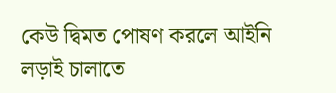কেউ দ্বিমত পোষণ করলে আইনি লড়াই চালাতে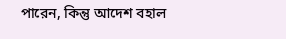পারেন, কিন্তু আদেশ বহাল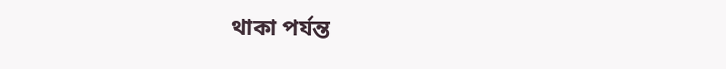থাকা পর্যন্ত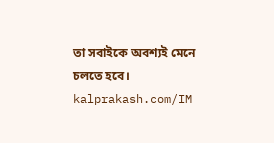তা সবাইকে অবশ্যই মেনে চলতে হবে।
kalprakash.com/IM